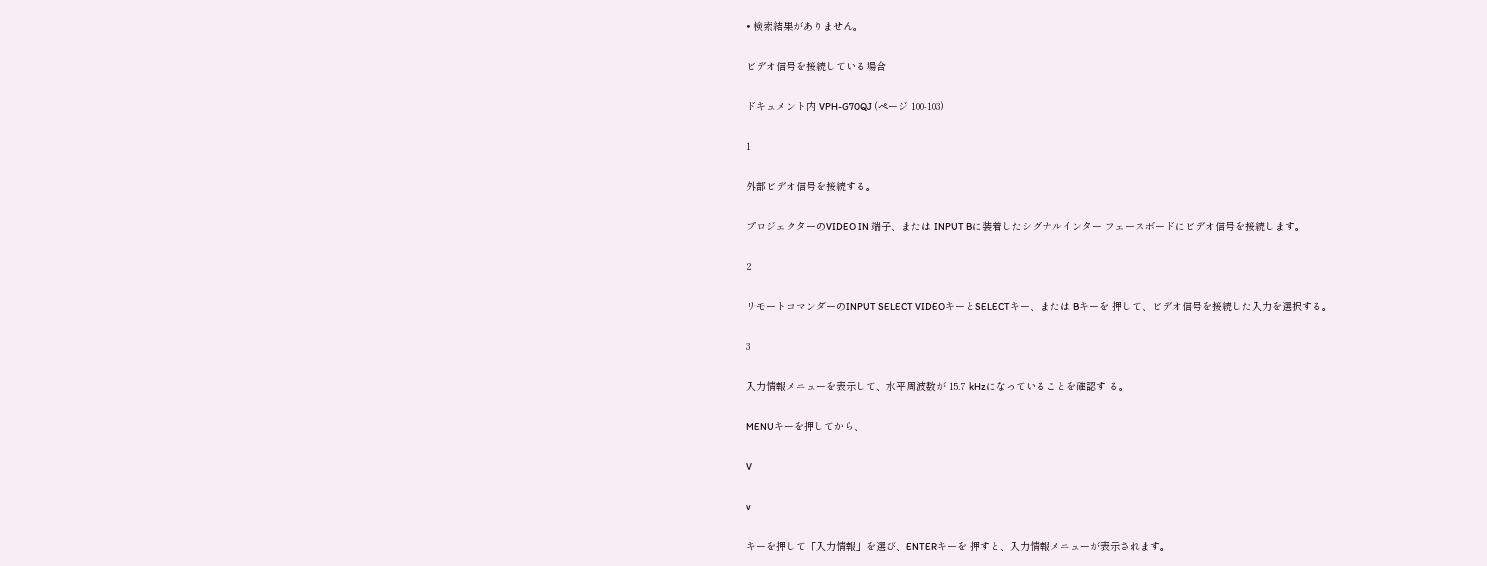• 検索結果がありません。

ビデオ信号を接続している場合

ドキュメント内 VPH-G70QJ (ページ 100-103)

1

外部ビデオ信号を接続する。

プロジェクターのVIDEO IN 端子、または INPUT Bに装着したシグナルインター フェースボードにビデオ信号を接続します。

2

リモートコマンダーのINPUT SELECT VIDEOキーとSELECTキー、または Bキーを 押して、ビデオ信号を接続した入力を選択する。

3

入力情報メニューを表示して、水平周波数が 15.7 kHzになっていることを確認す る。

MENUキーを押してから、

V

v

キーを押して「入力情報」を選び、ENTERキーを 押すと、入力情報メニューが表示されます。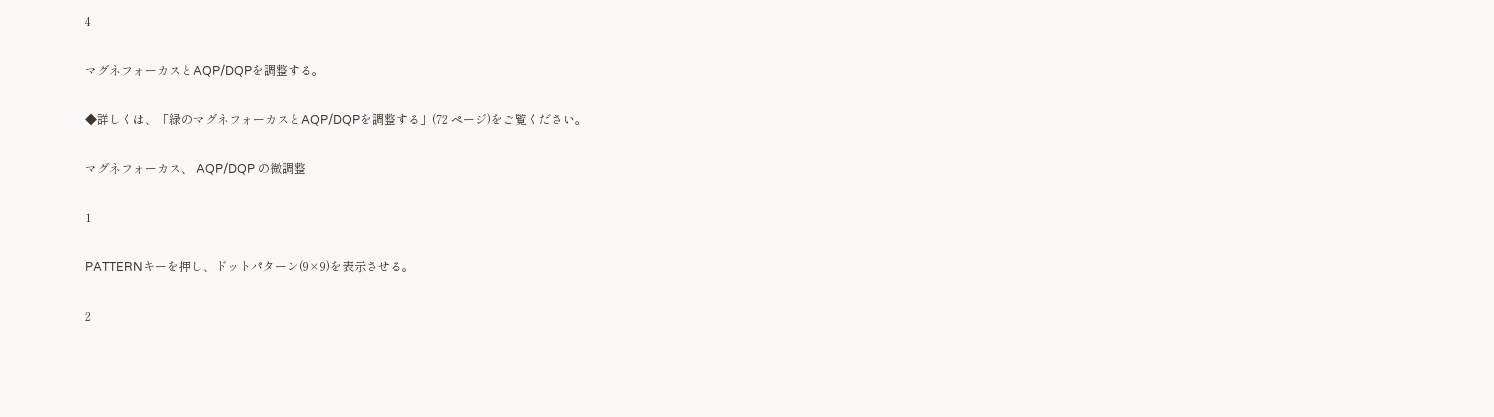4

マグネフォーカスとAQP/DQPを調整する。

◆詳しくは、「緑のマグネフォーカスとAQP/DQPを調整する」(72 ページ)をご覧ください。

マグネフォーカス、 AQP/DQP の微調整

1

PATTERNキーを押し、ドットパターン(9×9)を表示させる。

2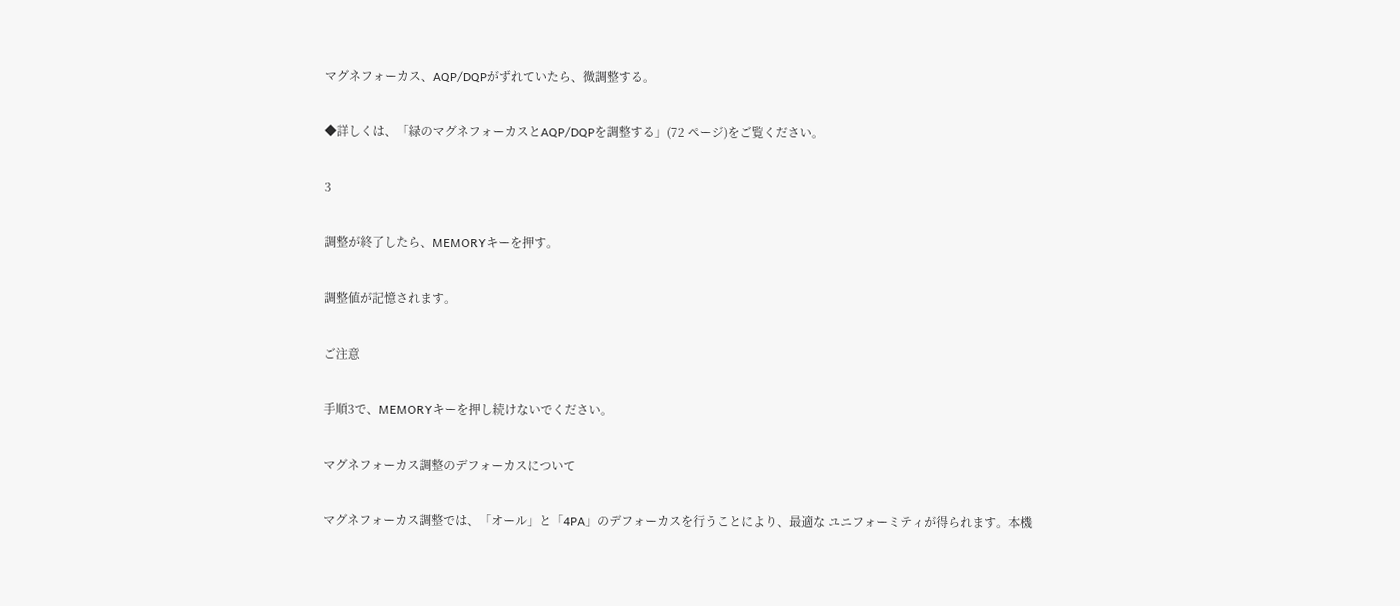マグネフォーカス、AQP/DQPがずれていたら、微調整する。

◆詳しくは、「緑のマグネフォーカスとAQP/DQPを調整する」(72 ページ)をご覧ください。

3

調整が終了したら、MEMORYキーを押す。

調整値が記憶されます。

ご注意

手順3で、MEMORYキーを押し続けないでください。

マグネフォーカス調整のデフォーカスについて

マグネフォーカス調整では、「オール」と「4PA」のデフォーカスを行うことにより、最適な ユニフォーミティが得られます。本機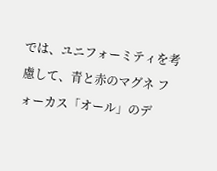では、ユニフォーミティを考慮して、青と赤のマグネ フォーカス「オール」のデ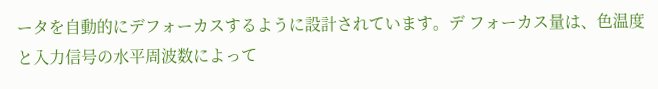ータを自動的にデフォーカスするように設計されています。デ フォーカス量は、色温度と入力信号の水平周波数によって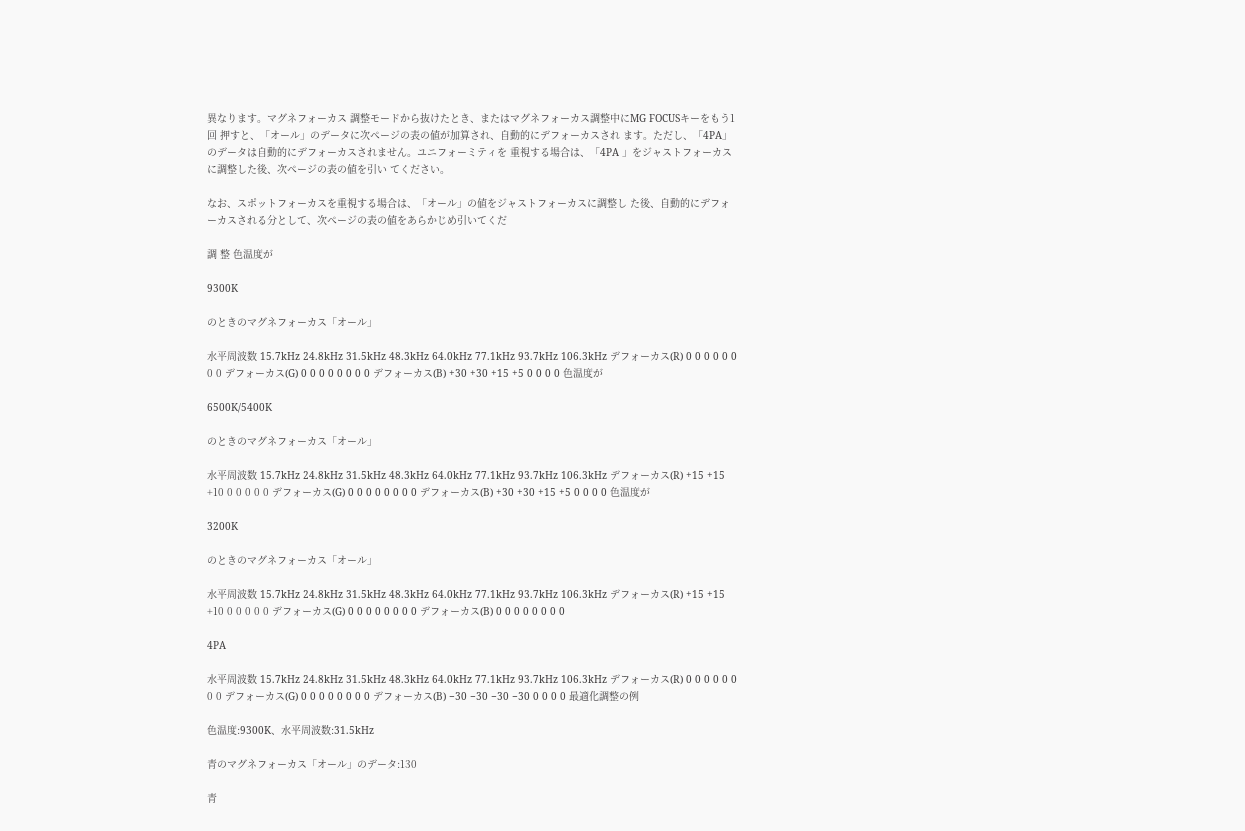異なります。マグネフォーカス 調整モードから抜けたとき、またはマグネフォーカス調整中にMG FOCUSキーをもう1 回 押すと、「オール」のデータに次ページの表の値が加算され、自動的にデフォーカスされ ます。ただし、「4PA」のデータは自動的にデフォーカスされません。ユニフォーミティを 重視する場合は、「4PA 」をジャストフォーカスに調整した後、次ページの表の値を引い てください。

なお、スポットフォーカスを重視する場合は、「オール」の値をジャストフォーカスに調整し た後、自動的にデフォーカスされる分として、次ページの表の値をあらかじめ引いてくだ

調 整 色温度が

9300K

のときのマグネフォーカス「オール」

水平周波数 15.7kHz 24.8kHz 31.5kHz 48.3kHz 64.0kHz 77.1kHz 93.7kHz 106.3kHz デフォーカス(R) 0 0 0 0 0 0 0 0 デフォーカス(G) 0 0 0 0 0 0 0 0 デフォーカス(B) +30 +30 +15 +5 0 0 0 0 色温度が

6500K/5400K

のときのマグネフォーカス「オール」

水平周波数 15.7kHz 24.8kHz 31.5kHz 48.3kHz 64.0kHz 77.1kHz 93.7kHz 106.3kHz デフォーカス(R) +15 +15 +10 0 0 0 0 0 デフォーカス(G) 0 0 0 0 0 0 0 0 デフォーカス(B) +30 +30 +15 +5 0 0 0 0 色温度が

3200K

のときのマグネフォーカス「オール」

水平周波数 15.7kHz 24.8kHz 31.5kHz 48.3kHz 64.0kHz 77.1kHz 93.7kHz 106.3kHz デフォーカス(R) +15 +15 +10 0 0 0 0 0 デフォーカス(G) 0 0 0 0 0 0 0 0 デフォーカス(B) 0 0 0 0 0 0 0 0

4PA

水平周波数 15.7kHz 24.8kHz 31.5kHz 48.3kHz 64.0kHz 77.1kHz 93.7kHz 106.3kHz デフォーカス(R) 0 0 0 0 0 0 0 0 デフォーカス(G) 0 0 0 0 0 0 0 0 デフォーカス(B) −30 −30 −30 −30 0 0 0 0 最適化調整の例

色温度:9300K、水平周波数:31.5kHz

青のマグネフォーカス「オール」のデータ:130

青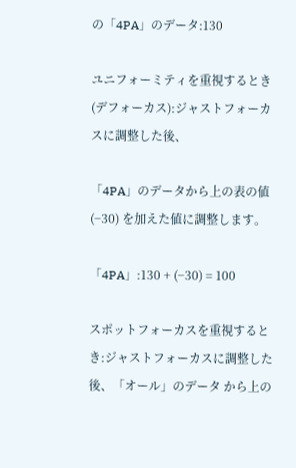の「4PA」のデータ:130

ユニフォーミティを重視するとき(デフォーカス):ジャストフォーカスに調整した後、

「4PA」のデータから上の表の値(−30) を加えた値に調整します。

「4PA」:130 + (−30) = 100

スポットフォーカスを重視するとき:ジャストフォーカスに調整した後、「オール」のデータ から上の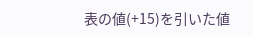表の値(+15)を引いた値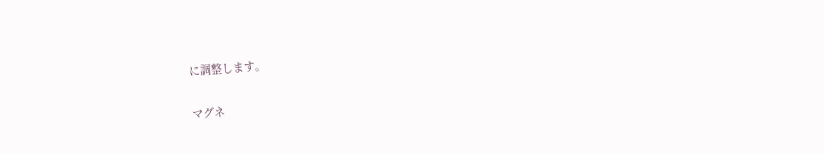に調整します。

マグネ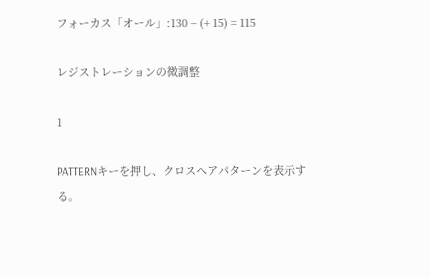フォーカス「オール」:130 − (+ 15) = 115

レジストレーションの微調整

1

PATTERNキーを押し、クロスヘアパターンを表示する。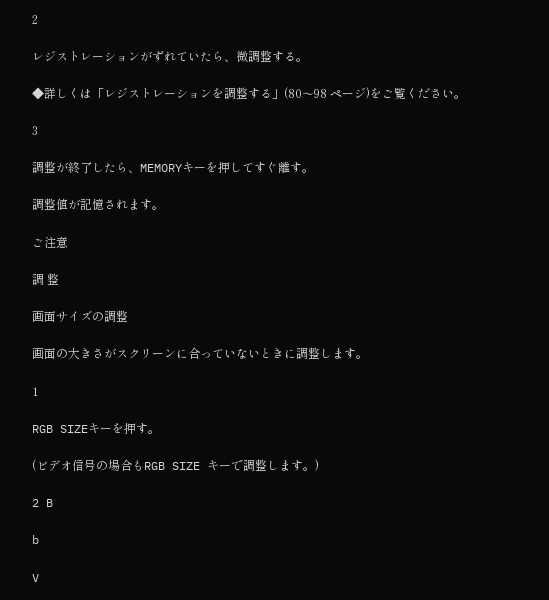2

レジストレーションがずれていたら、微調整する。

◆詳しくは「レジストレーションを調整する」(80〜98 ページ)をご覧ください。

3

調整が終了したら、MEMORYキーを押してすぐ離す。

調整値が記憶されます。

ご注意

調 整

画面サイズの調整

画面の大きさがスクリーンに合っていないときに調整します。

1

RGB SIZEキーを押す。

(ビデオ信号の場合もRGB SIZE キーで調整します。)

2 B

b

V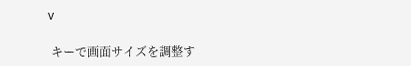v

 キーで画面サイズを調整す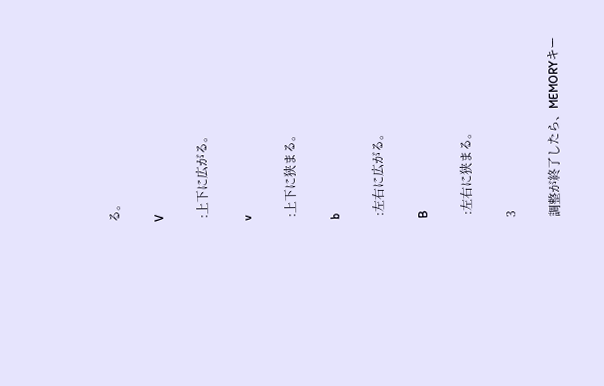る。

V

 :上下に広がる。

v

 :上下に狭まる。

b

 :左右に広がる。

B

 :左右に狭まる。

3

調整が終了したら、MEMORYキー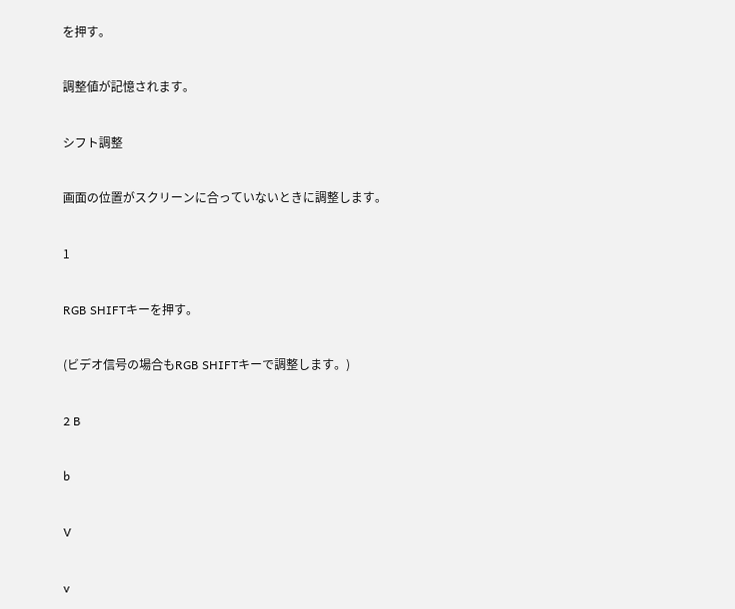を押す。

調整値が記憶されます。

シフト調整

画面の位置がスクリーンに合っていないときに調整します。

1

RGB SHIFTキーを押す。

(ビデオ信号の場合もRGB SHIFTキーで調整します。)

2 B

b

V

v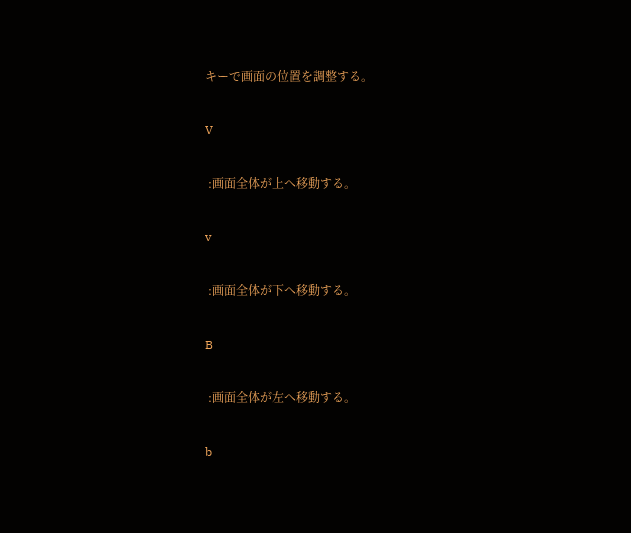キーで画面の位置を調整する。

V

 :画面全体が上へ移動する。

v

 :画面全体が下へ移動する。

B

 :画面全体が左へ移動する。

b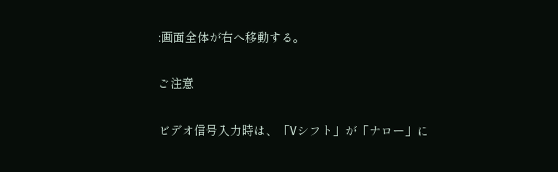:画面全体が右へ移動する。

ご注意

ビデオ信号入力時は、「Vシフト」が「ナロー」に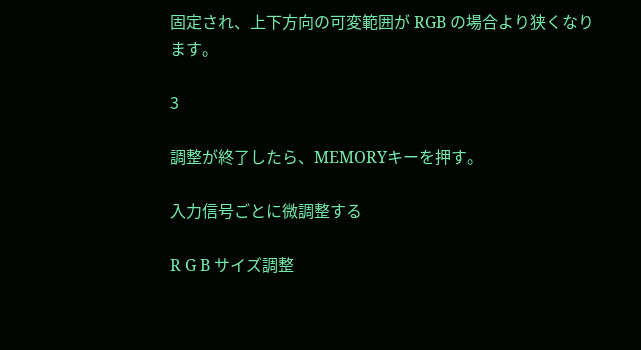固定され、上下方向の可変範囲が RGB の場合より狭くなります。

3

調整が終了したら、MEMORYキーを押す。

入力信号ごとに微調整する

R G B サイズ調整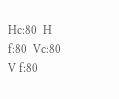Hc:80  H f:80  Vc:80  V f:80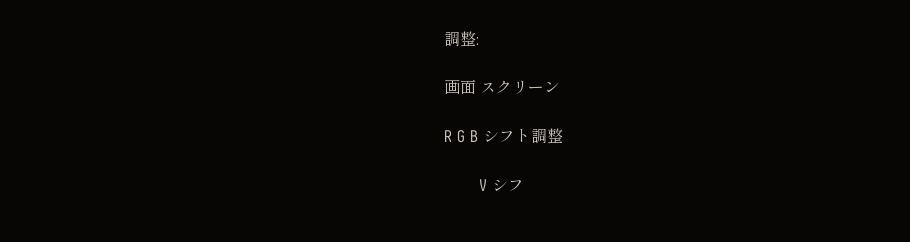調整:

画面 スクリーン

R G B シフト調整

       V シフ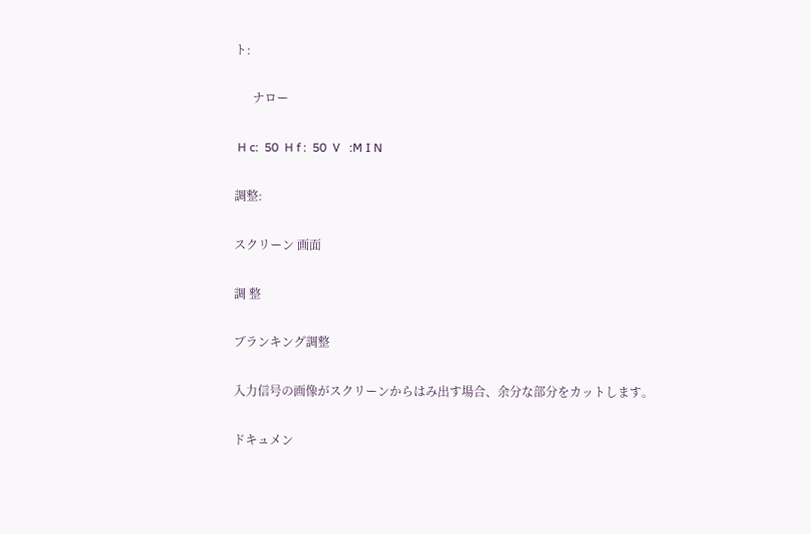ト:

      ナロー

 H c:  50  H f :  50  V   :M I N

調整:

スクリーン 画面

調 整

ブランキング調整

入力信号の画像がスクリーンからはみ出す場合、余分な部分をカットします。

ドキュメン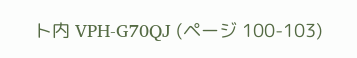ト内 VPH-G70QJ (ページ 100-103)